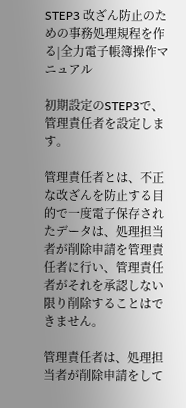STEP3 改ざん防止のための事務処理規程を作る|全力電子帳簿操作マニュアル

初期設定のSTEP3で、管理責任者を設定します。

管理責任者とは、不正な改ざんを防止する目的で一度電子保存されたデータは、処理担当者が削除申請を管理責任者に行い、管理責任者がそれを承認しない限り削除することはできません。

管理責任者は、処理担当者が削除申請をして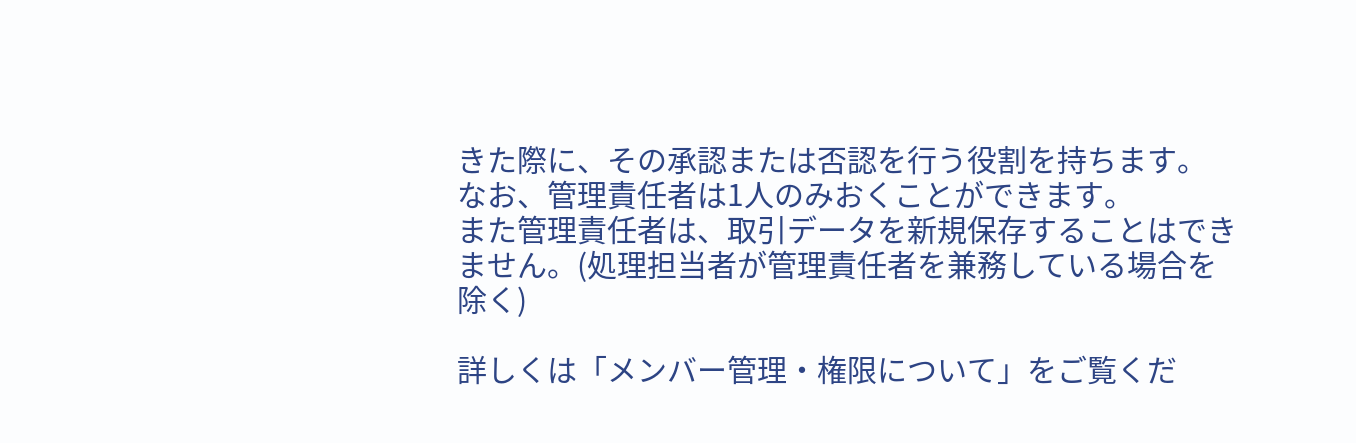きた際に、その承認または否認を行う役割を持ちます。
なお、管理責任者は1人のみおくことができます。
また管理責任者は、取引データを新規保存することはできません。(処理担当者が管理責任者を兼務している場合を除く)

詳しくは「メンバー管理・権限について」をご覧くだ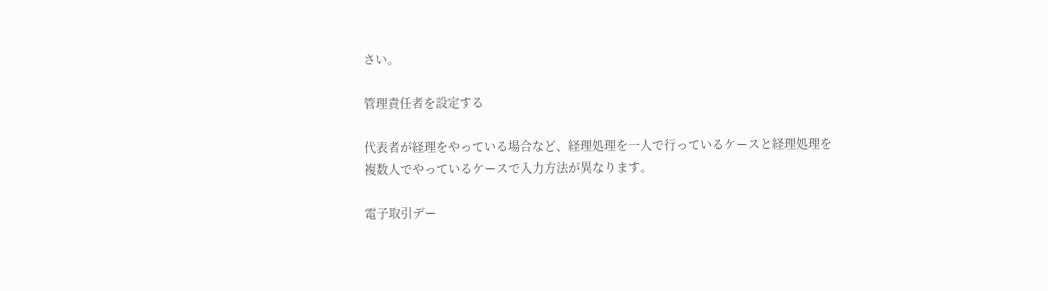さい。

管理責任者を設定する

代表者が経理をやっている場合など、経理処理を一人で行っているケースと経理処理を複数人でやっているケースで入力方法が異なります。

電子取引デー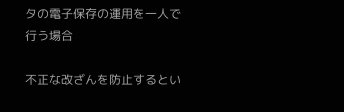タの電子保存の運用を一人で行う場合

不正な改ざんを防止するとい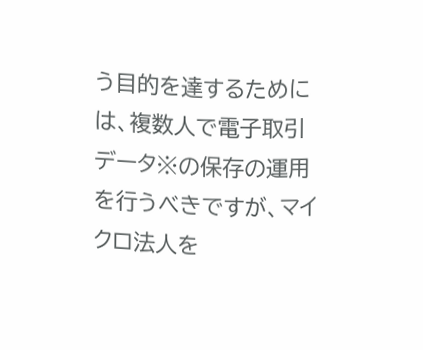う目的を達するためには、複数人で電子取引データ※の保存の運用を行うべきですが、マイクロ法人を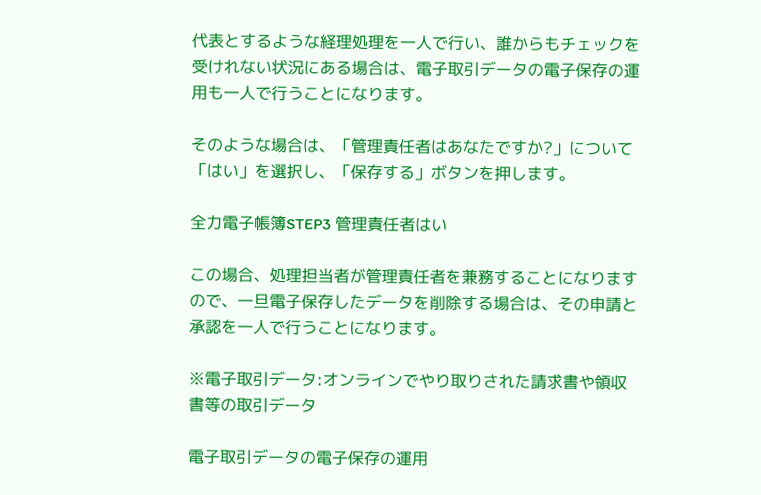代表とするような経理処理を一人で行い、誰からもチェックを受けれない状況にある場合は、電子取引データの電子保存の運用も一人で行うことになります。

そのような場合は、「管理責任者はあなたですか?」について「はい」を選択し、「保存する」ボタンを押します。

全力電子帳簿STEP3 管理責任者はい

この場合、処理担当者が管理責任者を兼務することになりますので、一旦電子保存したデータを削除する場合は、その申請と承認を一人で行うことになります。

※電子取引データ:オンラインでやり取りされた請求書や領収書等の取引データ

電子取引データの電子保存の運用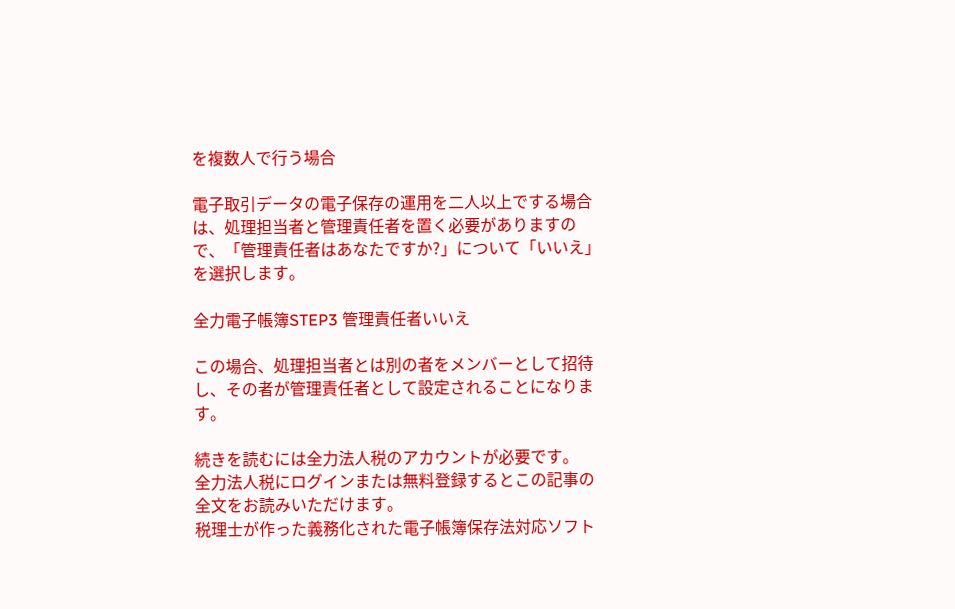を複数人で行う場合

電子取引データの電子保存の運用を二人以上でする場合は、処理担当者と管理責任者を置く必要がありますので、「管理責任者はあなたですか?」について「いいえ」を選択します。

全力電子帳簿STEP3 管理責任者いいえ

この場合、処理担当者とは別の者をメンバーとして招待し、その者が管理責任者として設定されることになります。

続きを読むには全力法人税のアカウントが必要です。
全力法人税にログインまたは無料登録するとこの記事の全文をお読みいただけます。
税理士が作った義務化された電子帳簿保存法対応ソフト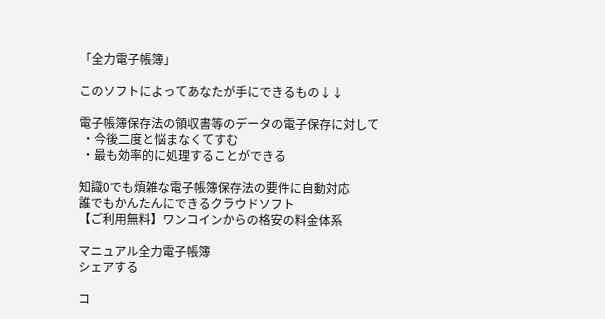「全力電子帳簿」

このソフトによってあなたが手にできるもの↓↓

電子帳簿保存法の領収書等のデータの電子保存に対して
 ・今後二度と悩まなくてすむ
 ・最も効率的に処理することができる

知識0でも煩雑な電子帳簿保存法の要件に自動対応
誰でもかんたんにできるクラウドソフト
【ご利用無料】ワンコインからの格安の料金体系

マニュアル全力電子帳簿
シェアする

コ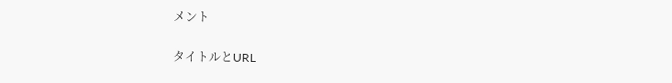メント

タイトルとURL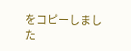をコピーしました